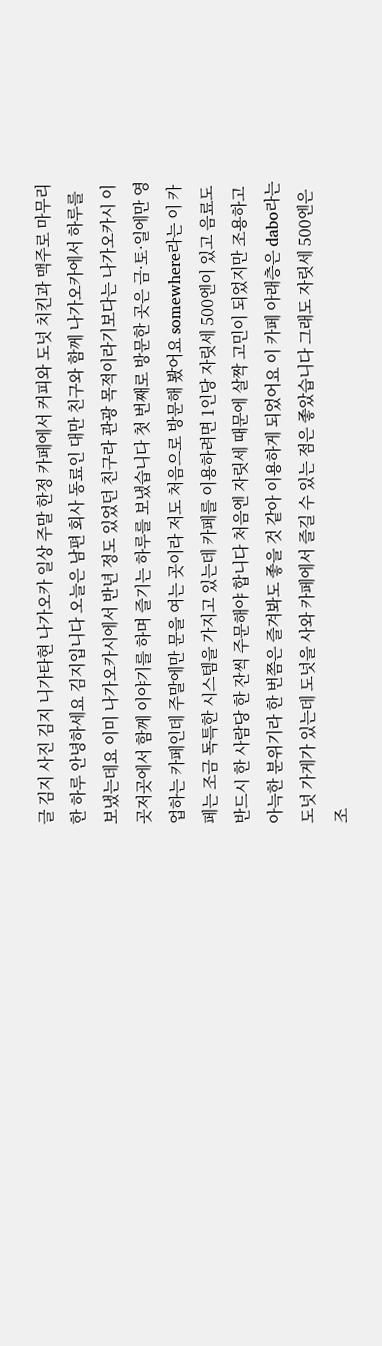글 김지 사진 김지 니가타현 나가오카 일상 주말 한정 카페에서 커피와 도넛 치킨과 맥주로 마무리한 하루 안녕하세요 김지입니다 오늘은 남편 회사 동료인 대만 친구와 함께 나가오카에서 하루를 보냈는데요 이미 나가오카시에서 반년 정도 있었던 친구라 관광 목적이라기보다는 나가오카시 이곳저곳에서 함께 이야기를 하며 즐기는 하루를 보냈습니다 첫 번째로 방문한 곳은 금·토·일에만 영업하는 카페인데 주말에만 문을 여는 곳이라 저도 처음으로 방문해 봤어요 somewhere라는 이 카페는 조금 독특한 시스템을 가지고 있는데 카페를 이용하려면 1인당 자릿세 500엔이 있고 음료도 반드시 한 사람당 한 잔씩 주문해야 합니다 처음엔 자릿세 때문에 살짝 고민이 되었지만 조용하고 아늑한 분위기라 한 번쯤은 즐겨봐도 좋을 것 같아 이용하게 되었어요 이 카페 아래층은 dabo라는 도넛 가게가 있는데 도넛을 사와 카페에서 즐길 수 있는 점은 좋았습니다 그래도 자릿세 500엔은 조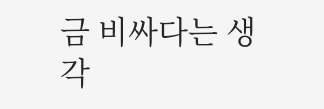금 비싸다는 생각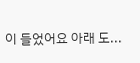이 들었어요 아래 도...